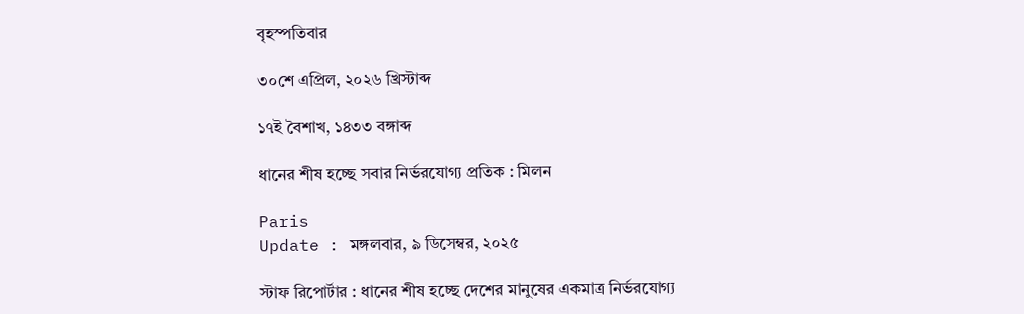বৃহস্পতিবার

৩০শে এপ্রিল, ২০২৬ খ্রিস্টাব্দ

১৭ই বৈশাখ, ১৪৩৩ বঙ্গাব্দ

ধানের শীষ হচ্ছে সবার নির্ভরযোগ্য প্রতিক : মিলন

Paris
Update : মঙ্গলবার, ৯ ডিসেম্বর, ২০২৫

স্টাফ রিপোর্টার : ধানের শীষ হচ্ছে দেশের মানুষের একমাত্র নির্ভরযোগ্য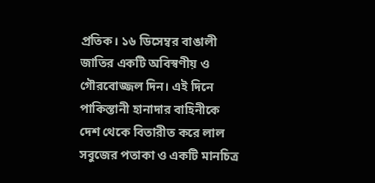প্রতিক। ১৬ ডিসেম্বর বাঙালী জাতির একটি অবিস্বণীয় ও গৌরবোজ্জল দিন। এই দিনে পাকিস্তানী হানাদার বাহিনীকে দেশ থেকে বিতারীত করে লাল সবুজের পতাকা ও একটি মানচিত্র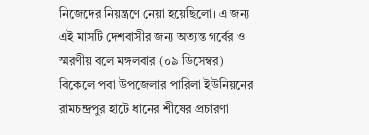নিজেদের নিয়ন্ত্রণে নেয়া হয়েছিলো। এ জন্য এই মাসটি দেশবাসীর জন্য অত্যন্ত গর্বের ও স্মরণীয় বলে মঙ্গলবার (০৯ ডিসেম্বর) বিকেলে পবা উপজেলার পারিলা ইউনিয়নের রামচন্দ্রপুর হাটে ধানের শীষের প্রচারণা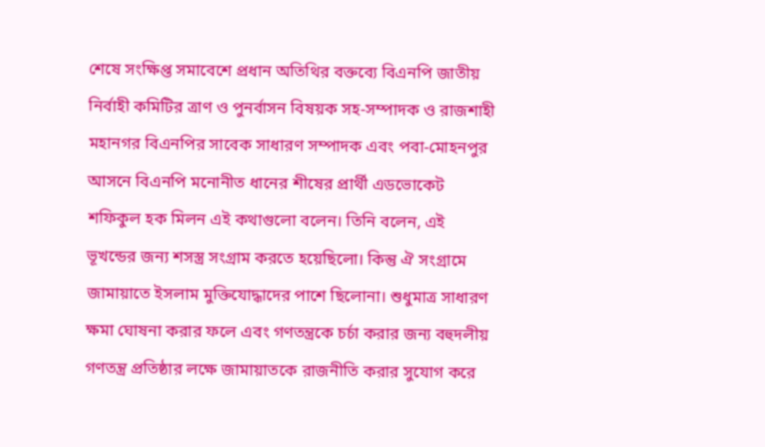শেষে সংক্ষিপ্ত সমাবেশে প্রধান অতিথির বক্তব্যে বিএনপি জাতীয় নির্বাহী কমিটির ত্রাণ ও পুনর্বাসন বিষয়ক সহ-সম্পাদক ও রাজশাহী মহানগর বিএনপির সাবেক সাধারণ সম্পাদক এবং পবা-মোহনপুর আসনে বিএনপি মনোনীত ধানের শীষের প্রার্থী এডভোকেট শফিকুল হক মিলন এই কথাগুলো বলেন। তিনি বলেন, এই ভূখন্ডের জন্য শসস্ত্র সংগ্রাম করতে হয়েছিলো। কিন্তু ঐ সংগ্রামে জামায়াতে ইসলাম মুক্তিযোদ্ধাদের পাশে ছিলোনা। শুধুমাত্র সাধারণ ক্ষমা ঘোষনা করার ফলে এবং গণতন্ত্রকে চর্চা করার জন্য বহুদলীয় গণতন্ত্র প্রতিষ্ঠার লক্ষে জামায়াতকে রাজনীতি করার সুযোগ করে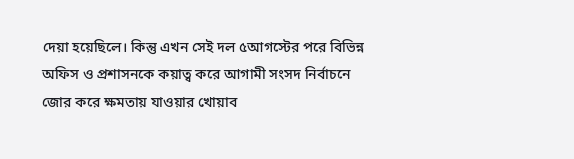দেয়া হয়েছিলে। কিন্তু এখন সেই দল ৫আগস্টের পরে বিভিন্ন অফিস ও প্রশাসনকে কয়াত্ব করে আগামী সংসদ নির্বাচনে জোর করে ক্ষমতায় যাওয়ার খোয়াব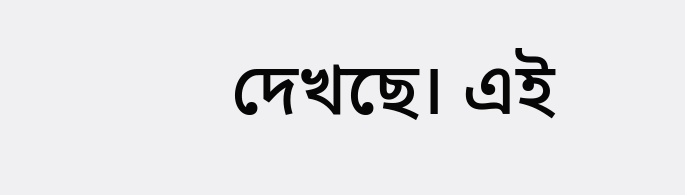দেখছে। এই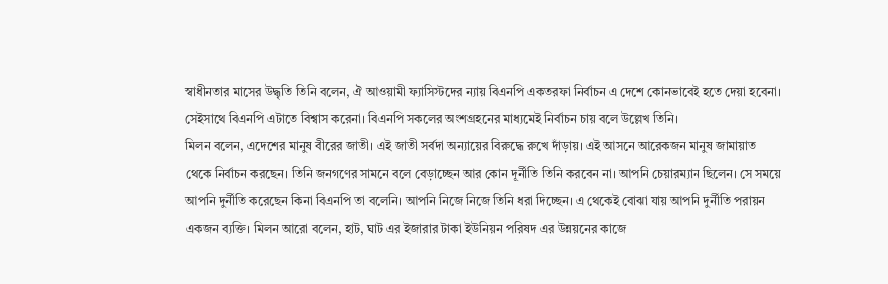স্বাধীনতার মাসের উদ্ধৃতি তিনি বলেন, ঐ আওয়ামী ফ্যাসিস্টদের ন্যায় বিএনপি একতরফা নির্বাচন এ দেশে কোনভাবেই হতে দেয়া হবেনা। সেইসাথে বিএনপি এটাতে বিশ্বাস করেনা। বিএনপি সকলের অংশগ্রহনের মাধ্যমেই নির্বাচন চায় বলে উল্লেখ তিনি।
মিলন বলেন, এদেশের মানুষ বীরের জাতী। এই জাতী সর্বদা অন্যায়ের বিরুদ্ধে রুখে দাঁড়ায়। এই আসনে আরেকজন মানুষ জামায়াত থেকে নির্বাচন করছেন। তিনি জনগণের সামনে বলে বেড়াচ্ছেন আর কোন দূর্নীতি তিনি করবেন না। আপনি চেয়ারম্যান ছিলেন। সে সময়ে আপনি দুর্নীতি করেছেন কিনা বিএনপি তা বলেনি। আপনি নিজে নিজে তিনি ধরা দিচ্ছেন। এ থেকেই বোঝা যায় আপনি দুর্নীতি পরায়ন একজন ব্যক্তি। মিলন আরো বলেন, হাট, ঘাট এর ইজারার টাকা ইউনিয়ন পরিষদ এর উন্নয়নের কাজে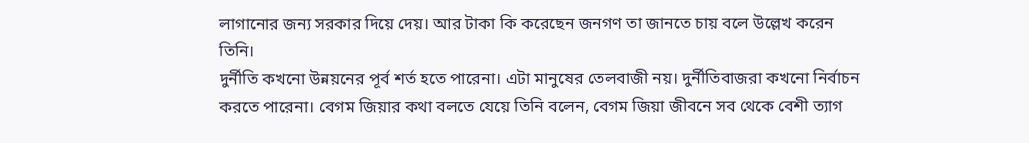লাগানোর জন্য সরকার দিয়ে দেয়। আর টাকা কি করেছেন জনগণ তা জানতে চায় বলে উল্লেখ করেন তিনি।
দুর্নীতি কখনো উন্নয়নের পূর্ব শর্ত হতে পারেনা। এটা মানুষের তেলবাজী নয়। দুর্নীতিবাজরা কখনো নির্বাচন করতে পারেনা। বেগম জিয়ার কথা বলতে যেয়ে তিনি বলেন, বেগম জিয়া জীবনে সব থেকে বেশী ত্যাগ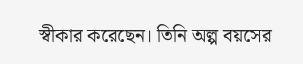স্বীকার করেছেন। তিনি অল্প বয়সের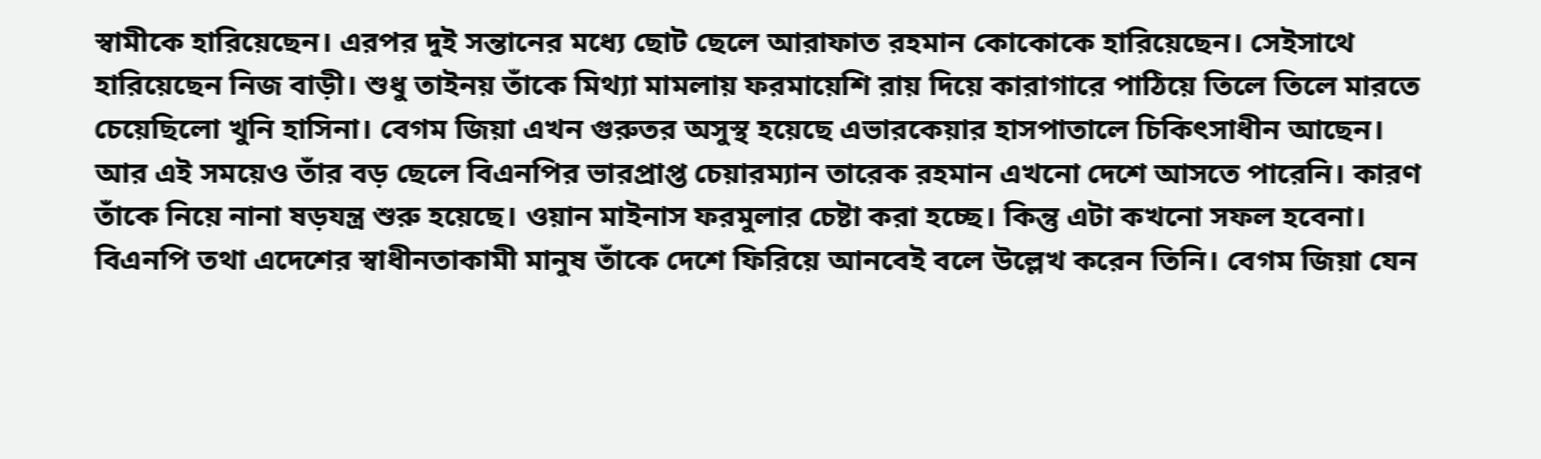স্বামীকে হারিয়েছেন। এরপর দুই সন্তানের মধ্যে ছোট ছেলে আরাফাত রহমান কোকোকে হারিয়েছেন। সেইসাথে হারিয়েছেন নিজ বাড়ী। শুধু তাইনয় তাঁকে মিথ্যা মামলায় ফরমায়েশি রায় দিয়ে কারাগারে পাঠিয়ে তিলে তিলে মারতে চেয়েছিলো খুনি হাসিনা। বেগম জিয়া এখন গুরুতর অসুস্থ হয়েছে এভারকেয়ার হাসপাতালে চিকিৎসাধীন আছেন।
আর এই সময়েও তাঁর বড় ছেলে বিএনপির ভারপ্রাপ্ত চেয়ারম্যান তারেক রহমান এখনো দেশে আসতে পারেনি। কারণ তাঁকে নিয়ে নানা ষড়যন্ত্র শুরু হয়েছে। ওয়ান মাইনাস ফরমুলার চেষ্টা করা হচ্ছে। কিন্তু এটা কখনো সফল হবেনা। বিএনপি তথা এদেশের স্বাধীনতাকামী মানুষ তাঁকে দেশে ফিরিয়ে আনবেই বলে উল্লেখ করেন তিনি। বেগম জিয়া যেন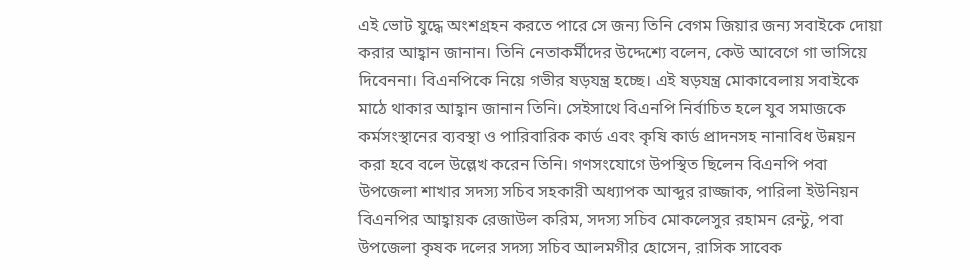এই ভোট যুদ্ধে অংশগ্রহন করতে পারে সে জন্য তিনি বেগম জিয়ার জন্য সবাইকে দোয়া করার আহ্বান জানান। তিনি নেতাকর্মীদের উদ্দেশ্যে বলেন, কেউ আবেগে গা ভাসিয়ে দিবেননা। বিএনপিকে নিয়ে গভীর ষড়যন্ত্র হচ্ছে। এই ষড়যন্ত্র মোকাবেলায় সবাইকে মাঠে থাকার আহ্বান জানান তিনি। সেইসাথে বিএনপি নির্বাচিত হলে যুব সমাজকে কর্মসংস্থানের ব্যবস্থা ও পারিবারিক কার্ড এবং কৃষি কার্ড প্রাদনসহ নানাবিধ উন্নয়ন করা হবে বলে উল্লেখ করেন তিনি। গণসংযোগে উপস্থিত ছিলেন বিএনপি পবা উপজেলা শাখার সদস্য সচিব সহকারী অধ্যাপক আব্দুর রাজ্জাক, পারিলা ইউনিয়ন বিএনপির আহ্বায়ক রেজাউল করিম, সদস্য সচিব মোকলেসুর রহামন রেন্টু, পবা উপজেলা কৃষক দলের সদস্য সচিব আলমগীর হোসেন, রাসিক সাবেক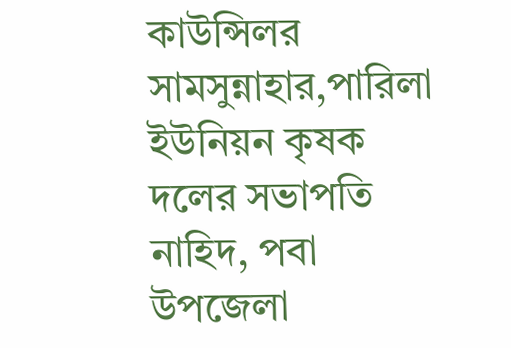কাউন্সিলর সামসুন্নাহার,পারিলা ইউনিয়ন কৃষক দলের সভাপতি নাহিদ, পবা উপজেলা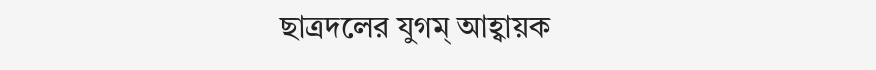ছাত্রদলের যুগম্ আহ্বায়ক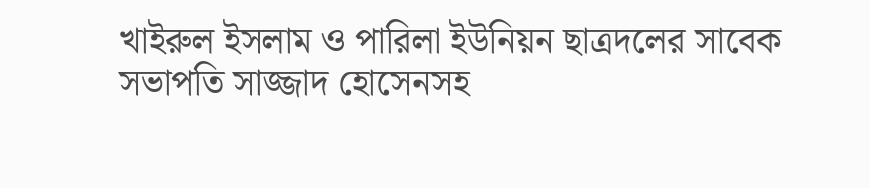খাইরুল ইসলাম ও পারিলা ইউনিয়ন ছাত্রদলের সাবেক সভাপতি সাজ্জাদ হোসেনসহ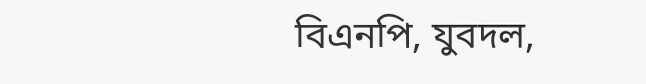বিএনপি, যুবদল,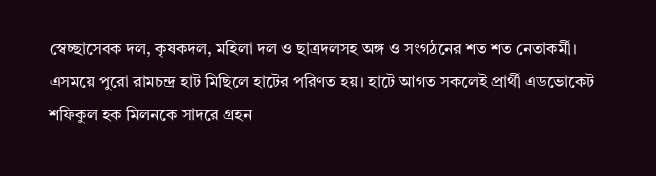স্বেচ্ছাসেবক দল, কৃষকদল, মহিলা দল ও ছাত্রদলসহ অঙ্গ ও সংগঠনের শত শত নেতাকর্মী। এসময়ে পুরো রামচন্দ্র হাট মিছিলে হাটের পরিণত হয়। হাটে আগত সকলেই প্রার্থী এডভোকেট শফিকুল হক মিলনকে সাদরে গ্রহন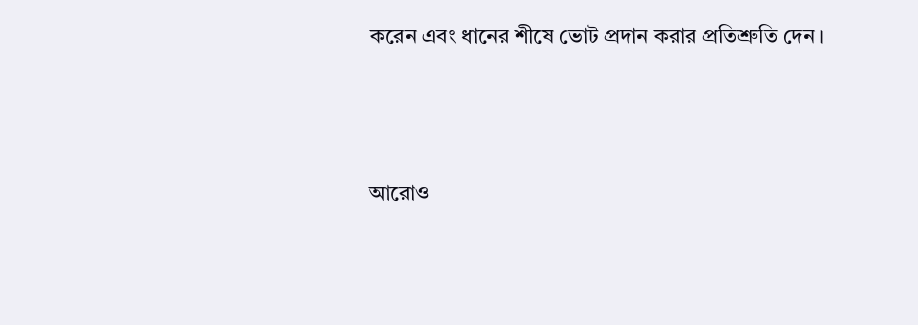করেন এবং ধানের শীষে ভোট প্রদান করার প্রতিশ্রুতি দেন।




আরোও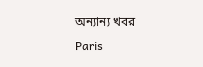অন্যান্য খবর
Paris